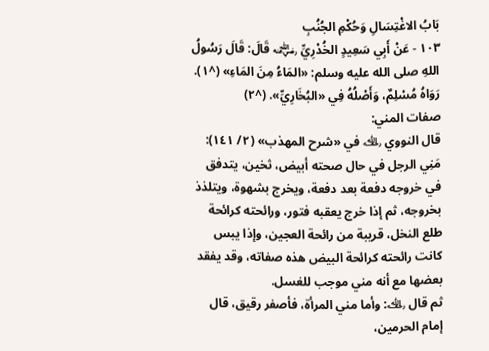بَابُ الاغْتِسَالِ وَحُكْمِ الجُنُبِ
١٠٣ - عَنْ أَبِي سَعِيدٍ الخُدْرِيِّ ﵁ قَالَ: قَالَ رَسُولُ اللهِ صلى الله عليه وسلم: «المَاءُ مِنَ المَاءِ» (^١). رَوَاهُ مُسْلِمٌ، وَأَصْلُهُ فِي «البُخَارِيِّ». (^٢)
صفات المني:
قال النووي ﵀ في «شرح المهذب» (٢/ ١٤١): مَنِي الرجل في حال صحته أبيض، ثخين، يتدفق في خروجه دفعة بعد دفعة، ويخرج بشهوة، ويتلذذ بخروجه، ثم إذا خرج يعقبه فتور، ورائحته كرائحة طلع النخل، قريبة من رائحة العجين، وإذا يبس كانت رائحته كرائحة البيض هذه صفاته، وقد يفقد بعضها مع أنه مني موجب للغسل.
ثم قال ﵀: وأما مني المرأة، فأصفر رقيق، قال إمام الحرمين،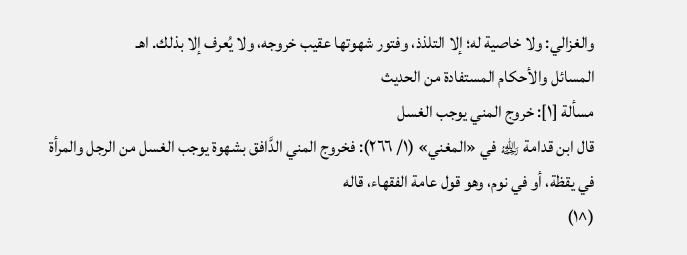والغزالي: ولا خاصية له؛ إلا التلذذ، وفتور شهوتها عقيب خروجه، ولا يُعرف إلا بذلك. اهـ
المسائل والأحكام المستفادة من الحديث
مسألة [١]: خروج المني يوجب الغسل
قال ابن قدامة ﵀ في «المغني» (١/ ٢٦٦): فخروج المني الدَّافق بشهوة يوجب الغسل من الرجل والمرأة في يقظة، أو في نوم، وهو قول عامة الفقهاء، قاله
(^١)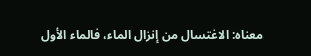معناه: الاغتسال من إنزال الماء، فالماء الأول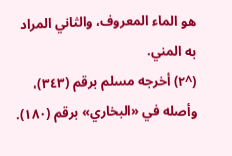هو الماء المعروف، والثاني المراد به المني.
(^٢) أخرجه مسلم برقم (٣٤٣)، وأصله في «البخاري» برقم (١٨٠).